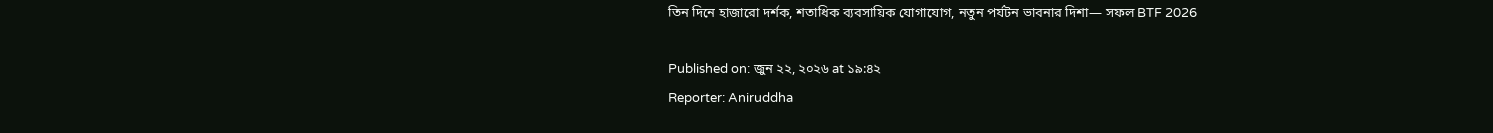তিন দিনে হাজারো দর্শক, শতাধিক ব্যবসায়িক যোগাযোগ, নতুন পর্যটন ভাবনার দিশা— সফল BTF 2026

Published on: জুন ২২, ২০২৬ at ১৯:৪২
Reporter: Aniruddha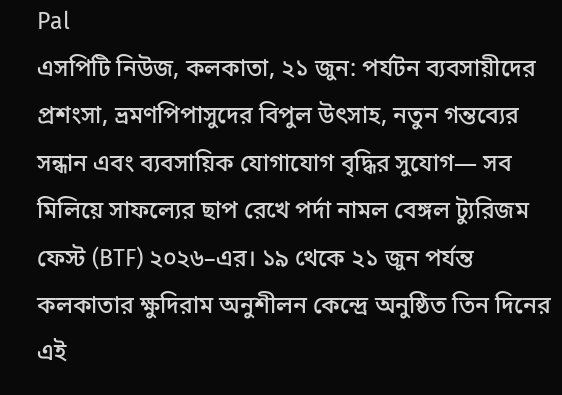Pal
এসপিটি নিউজ, কলকাতা, ২১ জুন: পর্যটন ব্যবসায়ীদের প্রশংসা, ভ্রমণপিপাসুদের বিপুল উৎসাহ, নতুন গন্তব্যের সন্ধান এবং ব্যবসায়িক যোগাযোগ বৃদ্ধির সুযোগ— সব মিলিয়ে সাফল্যের ছাপ রেখে পর্দা নামল বেঙ্গল ট্যুরিজম ফেস্ট (BTF) ২০২৬–এর। ১৯ থেকে ২১ জুন পর্যন্ত কলকাতার ক্ষুদিরাম অনুশীলন কেন্দ্রে অনুষ্ঠিত তিন দিনের এই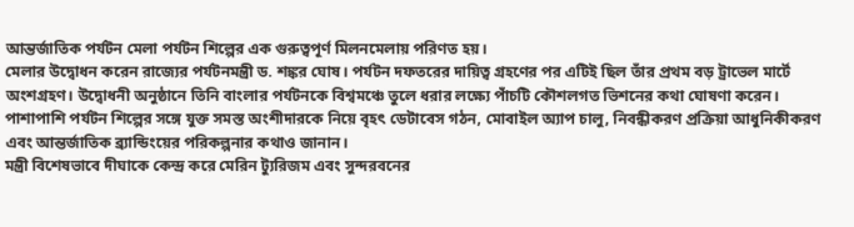আন্তর্জাতিক পর্যটন মেলা পর্যটন শিল্পের এক গুরুত্বপূর্ণ মিলনমেলায় পরিণত হয়।
মেলার উদ্বোধন করেন রাজ্যের পর্যটনমন্ত্রী ড. শঙ্কর ঘোষ। পর্যটন দফতরের দায়িত্ব গ্রহণের পর এটিই ছিল তাঁর প্রথম বড় ট্রাভেল মার্টে অংশগ্রহণ। উদ্বোধনী অনুষ্ঠানে তিনি বাংলার পর্যটনকে বিশ্বমঞ্চে তুলে ধরার লক্ষ্যে পাঁচটি কৌশলগত ভিশনের কথা ঘোষণা করেন। পাশাপাশি পর্যটন শিল্পের সঙ্গে যুক্ত সমস্ত অংশীদারকে নিয়ে বৃহৎ ডেটাবেস গঠন, মোবাইল অ্যাপ চালু, নিবন্ধীকরণ প্রক্রিয়া আধুনিকীকরণ এবং আন্তর্জাতিক ব্র্যান্ডিংয়ের পরিকল্পনার কথাও জানান।
মন্ত্রী বিশেষভাবে দীঘাকে কেন্দ্র করে মেরিন ট্যুরিজম এবং সুন্দরবনের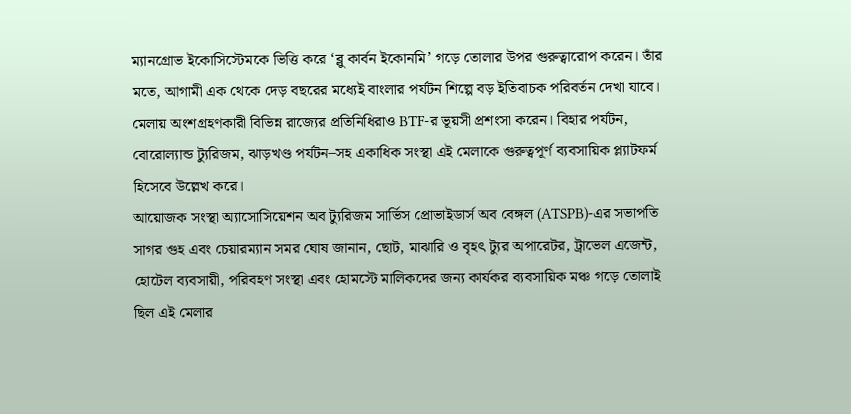ম্যানগ্রোভ ইকোসিস্টেমকে ভিত্তি করে ‘ব্লু কার্বন ইকোনমি’ গড়ে তোলার উপর গুরুত্বারোপ করেন। তাঁর মতে, আগামী এক থেকে দেড় বছরের মধ্যেই বাংলার পর্যটন শিল্পে বড় ইতিবাচক পরিবর্তন দেখা যাবে।
মেলায় অংশগ্রহণকারী বিভিন্ন রাজ্যের প্রতিনিধিরাও BTF-র ভূয়সী প্রশংসা করেন। বিহার পর্যটন, বোরোল্যান্ড ট্যুরিজম, ঝাড়খণ্ড পর্যটন–সহ একাধিক সংস্থা এই মেলাকে গুরুত্বপূর্ণ ব্যবসায়িক প্ল্যাটফর্ম হিসেবে উল্লেখ করে।
আয়োজক সংস্থা অ্যাসোসিয়েশন অব ট্যুরিজম সার্ভিস প্রোভাইডার্স অব বেঙ্গল (ATSPB)-এর সভাপতি সাগর গুহ এবং চেয়ারম্যান সমর ঘোষ জানান, ছোট, মাঝারি ও বৃহৎ ট্যুর অপারেটর, ট্রাভেল এজেন্ট, হোটেল ব্যবসায়ী, পরিবহণ সংস্থা এবং হোমস্টে মালিকদের জন্য কার্যকর ব্যবসায়িক মঞ্চ গড়ে তোলাই ছিল এই মেলার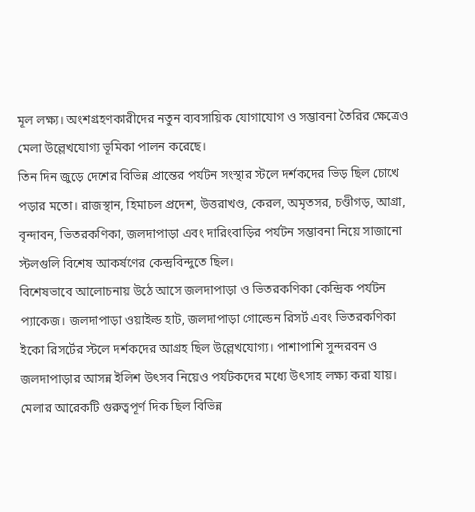মূল লক্ষ্য। অংশগ্রহণকারীদের নতুন ব্যবসায়িক যোগাযোগ ও সম্ভাবনা তৈরির ক্ষেত্রেও মেলা উল্লেখযোগ্য ভূমিকা পালন করেছে।
তিন দিন জুড়ে দেশের বিভিন্ন প্রান্তের পর্যটন সংস্থার স্টলে দর্শকদের ভিড় ছিল চোখে পড়ার মতো। রাজস্থান, হিমাচল প্রদেশ, উত্তরাখণ্ড, কেরল, অমৃতসর, চণ্ডীগড়, আগ্রা, বৃন্দাবন, ভিতরকণিকা, জলদাপাড়া এবং দারিংবাড়ির পর্যটন সম্ভাবনা নিয়ে সাজানো স্টলগুলি বিশেষ আকর্ষণের কেন্দ্রবিন্দুতে ছিল।
বিশেষভাবে আলোচনায় উঠে আসে জলদাপাড়া ও ভিতরকণিকা কেন্দ্রিক পর্যটন প্যাকেজ। জলদাপাড়া ওয়াইল্ড হাট, জলদাপাড়া গোল্ডেন রিসর্ট এবং ভিতরকণিকা ইকো রিসর্টের স্টলে দর্শকদের আগ্রহ ছিল উল্লেখযোগ্য। পাশাপাশি সুন্দরবন ও জলদাপাড়ার আসন্ন ইলিশ উৎসব নিয়েও পর্যটকদের মধ্যে উৎসাহ লক্ষ্য করা যায়।
মেলার আরেকটি গুরুত্বপূর্ণ দিক ছিল বিভিন্ন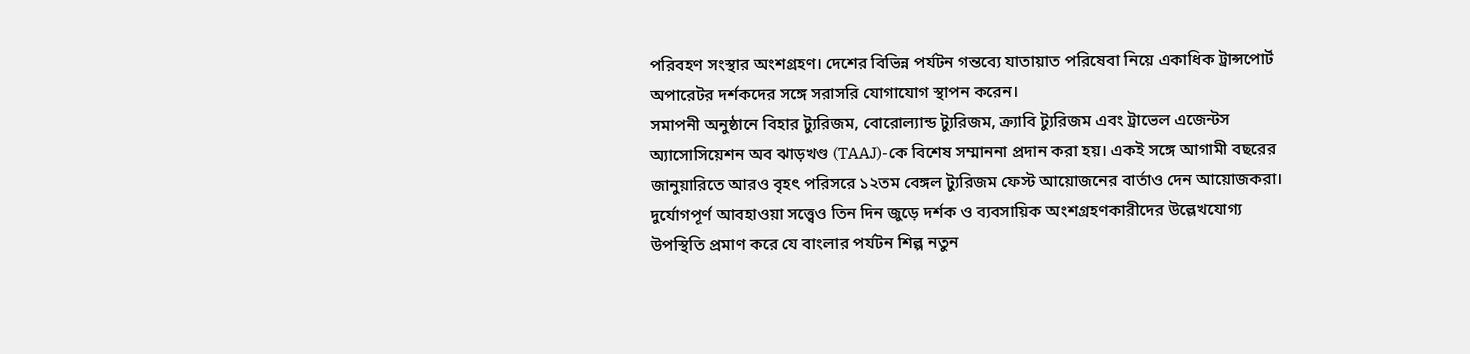পরিবহণ সংস্থার অংশগ্রহণ। দেশের বিভিন্ন পর্যটন গন্তব্যে যাতায়াত পরিষেবা নিয়ে একাধিক ট্রান্সপোর্ট অপারেটর দর্শকদের সঙ্গে সরাসরি যোগাযোগ স্থাপন করেন।
সমাপনী অনুষ্ঠানে বিহার ট্যুরিজম, বোরোল্যান্ড ট্যুরিজম, ক্র্যাবি ট্যুরিজম এবং ট্রাভেল এজেন্টস অ্যাসোসিয়েশন অব ঝাড়খণ্ড (TAAJ)-কে বিশেষ সম্মাননা প্রদান করা হয়। একই সঙ্গে আগামী বছরের জানুয়ারিতে আরও বৃহৎ পরিসরে ১২তম বেঙ্গল ট্যুরিজম ফেস্ট আয়োজনের বার্তাও দেন আয়োজকরা।
দুর্যোগপূর্ণ আবহাওয়া সত্ত্বেও তিন দিন জুড়ে দর্শক ও ব্যবসায়িক অংশগ্রহণকারীদের উল্লেখযোগ্য উপস্থিতি প্রমাণ করে যে বাংলার পর্যটন শিল্প নতুন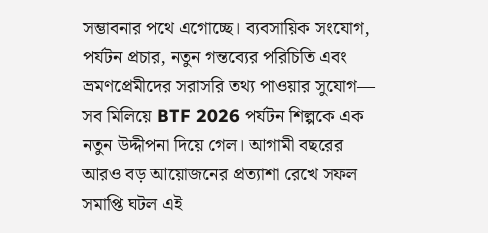সম্ভাবনার পথে এগোচ্ছে। ব্যবসায়িক সংযোগ, পর্যটন প্রচার, নতুন গন্তব্যের পরিচিতি এবং ভ্রমণপ্রেমীদের সরাসরি তথ্য পাওয়ার সুযোগ— সব মিলিয়ে BTF 2026 পর্যটন শিল্পকে এক নতুন উদ্দীপনা দিয়ে গেল। আগামী বছরের আরও বড় আয়োজনের প্রত্যাশা রেখে সফল সমাপ্তি ঘটল এই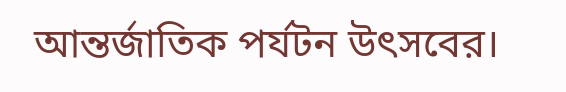আন্তর্জাতিক পর্যটন উৎসবের।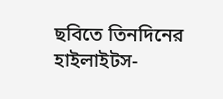ছবিতে তিনদিনের হাইলাইটস-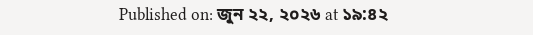Published on: জুন ২২, ২০২৬ at ১৯:৪২